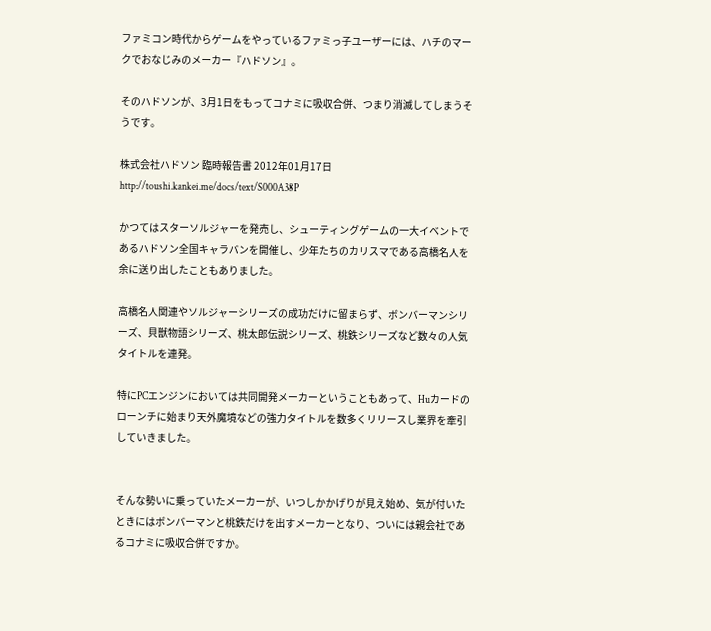ファミコン時代からゲームをやっているファミっ子ユーザーには、ハチのマークでおなじみのメーカー『ハドソン』。

そのハドソンが、3月1日をもってコナミに吸収合併、つまり消滅してしまうそうです。

株式会社ハドソン 臨時報告書 2012年01月17日
http://toushi.kankei.me/docs/text/S000A38P

かつてはスターソルジャーを発売し、シューティングゲームの一大イベントであるハドソン全国キャラバンを開催し、少年たちのカリスマである高橋名人を余に送り出したこともありました。

高橋名人関連やソルジャーシリーズの成功だけに留まらず、ボンバーマンシリーズ、貝獣物語シリーズ、桃太郎伝説シリーズ、桃鉄シリーズなど数々の人気タイトルを連発。

特にPCエンジンにおいては共同開発メーカーということもあって、Huカードのローンチに始まり天外魔境などの強力タイトルを数多くリリースし業界を牽引していきました。


そんな勢いに乗っていたメーカーが、いつしかかげりが見え始め、気が付いたときにはボンバーマンと桃鉄だけを出すメーカーとなり、ついには親会社であるコナミに吸収合併ですか。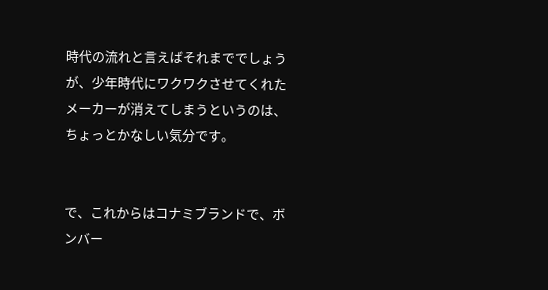時代の流れと言えばそれまででしょうが、少年時代にワクワクさせてくれたメーカーが消えてしまうというのは、ちょっとかなしい気分です。


で、これからはコナミブランドで、ボンバー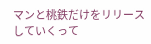マンと桃鉄だけをリリースしていくって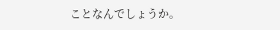ことなんでしょうか。